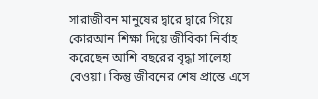সারাজীবন মানুষের দ্বারে দ্বারে গিয়ে কোরআন শিক্ষা দিয়ে জীবিকা নির্বাহ করেছেন আশি বছরের বৃদ্ধা সালেহা বেওয়া। কিন্তু জীবনের শেষ প্রান্তে এসে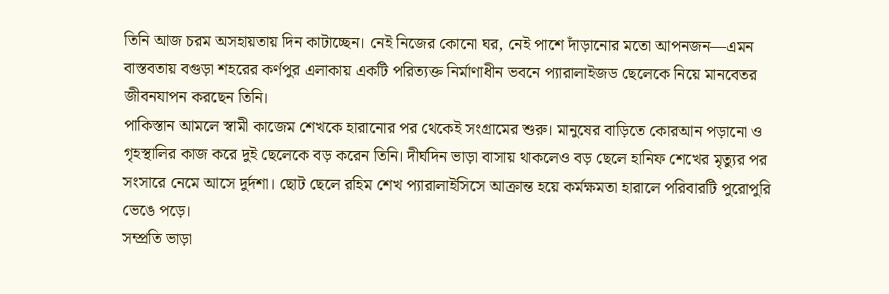তিনি আজ চরম অসহায়তায় দিন কাটাচ্ছেন। নেই নিজের কোনো ঘর, নেই পাশে দাঁড়ানোর মতো আপনজন—এমন বাস্তবতায় বগুড়া শহরের কর্ণপুর এলাকায় একটি পরিত্যক্ত নির্মাণাধীন ভবনে প্যারালাইজড ছেলেকে নিয়ে মানবেতর জীবনযাপন করছেন তিনি।
পাকিস্তান আমলে স্বামী কাজেম শেখকে হারানোর পর থেকেই সংগ্রামের শুরু। মানুষের বাড়িতে কোরআন পড়ানো ও গৃহস্থালির কাজ করে দুই ছেলেকে বড় করেন তিনি। দীর্ঘদিন ভাড়া বাসায় থাকলেও বড় ছেলে হানিফ শেখের মৃত্যুর পর সংসারে নেমে আসে দুর্দশা। ছোট ছেলে রহিম শেখ প্যারালাইসিসে আক্রান্ত হয়ে কর্মক্ষমতা হারালে পরিবারটি পুরোপুরি ভেঙে পড়ে।
সম্প্রতি ভাড়া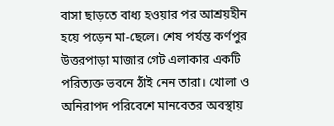বাসা ছাড়তে বাধ্য হওয়ার পর আশ্রয়হীন হয়ে পড়েন মা-ছেলে। শেষ পর্যন্ত কর্ণপুর উত্তরপাড়া মাজার গেট এলাকার একটি পরিত্যক্ত ভবনে ঠাঁই নেন তারা। খোলা ও অনিরাপদ পরিবেশে মানবেতর অবস্থায়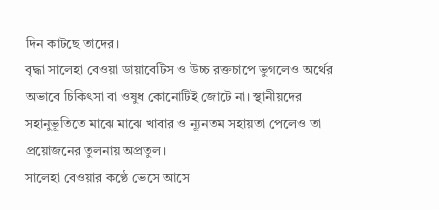দিন কাটছে তাদের।
বৃদ্ধা সালেহা বেওয়া ডায়াবেটিস ও উচ্চ রক্তচাপে ভুগলেও অর্থের অভাবে চিকিৎসা বা ওষুধ কোনোটিই জোটে না। স্থানীয়দের সহানুভূতিতে মাঝে মাঝে খাবার ও ন্যূনতম সহায়তা পেলেও তা প্রয়োজনের তুলনায় অপ্রতুল।
সালেহা বেওয়ার কণ্ঠে ভেসে আসে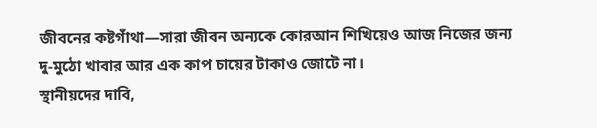জীবনের কষ্টগাঁথা—সারা জীবন অন্যকে কোরআন শিখিয়েও আজ নিজের জন্য দু-মুঠো খাবার আর এক কাপ চায়ের টাকাও জোটে না।
স্থানীয়দের দাবি,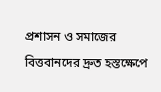প্রশাসন ও সমাজের বিত্তবানদের দ্রুত হস্তক্ষেপে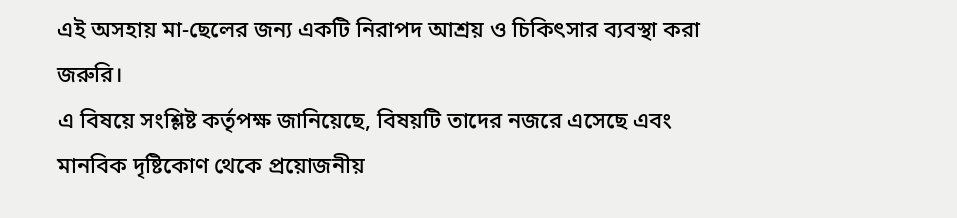এই অসহায় মা-ছেলের জন্য একটি নিরাপদ আশ্রয় ও চিকিৎসার ব্যবস্থা করা জরুরি।
এ বিষয়ে সংশ্লিষ্ট কর্তৃপক্ষ জানিয়েছে, বিষয়টি তাদের নজরে এসেছে এবং মানবিক দৃষ্টিকোণ থেকে প্রয়োজনীয়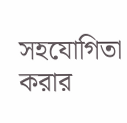সহযোগিতা করার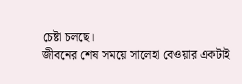চেষ্টা চলছে।
জীবনের শেষ সময়ে সালেহা বেওয়ার একটাই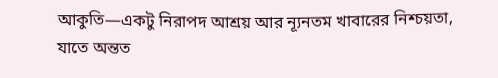আকুতি—একটু নিরাপদ আশ্রয় আর ন্যূনতম খাবারের নিশ্চয়তা, যাতে অন্তত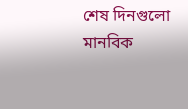শেষ দিনগুলো মানবিক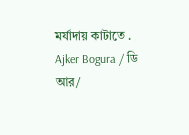মর্যাদায় কাটাতে .
Ajker Bogura / ডি আর/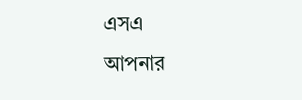এসএ
আপনার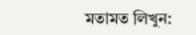মতামত লিখুন: